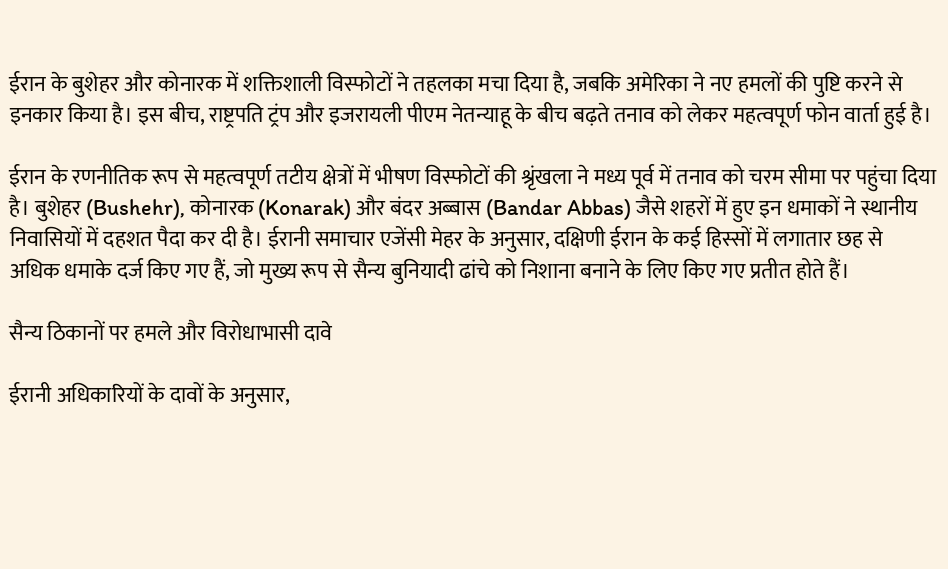ईरान के बुशेहर और कोनारक में शक्तिशाली विस्फोटों ने तहलका मचा दिया है, जबकि अमेरिका ने नए हमलों की पुष्टि करने से इनकार किया है। इस बीच, राष्ट्रपति ट्रंप और इजरायली पीएम नेतन्याहू के बीच बढ़ते तनाव को लेकर महत्वपूर्ण फोन वार्ता हुई है।

ईरान के रणनीतिक रूप से महत्वपूर्ण तटीय क्षेत्रों में भीषण विस्फोटों की श्रृंखला ने मध्य पूर्व में तनाव को चरम सीमा पर पहुंचा दिया है। बुशेहर (Bushehr), कोनारक (Konarak) और बंदर अब्बास (Bandar Abbas) जैसे शहरों में हुए इन धमाकों ने स्थानीय निवासियों में दहशत पैदा कर दी है। ईरानी समाचार एजेंसी मेहर के अनुसार, दक्षिणी ईरान के कई हिस्सों में लगातार छह से अधिक धमाके दर्ज किए गए हैं, जो मुख्य रूप से सैन्य बुनियादी ढांचे को निशाना बनाने के लिए किए गए प्रतीत होते हैं।

सैन्य ठिकानों पर हमले और विरोधाभासी दावे

ईरानी अधिकारियों के दावों के अनुसार,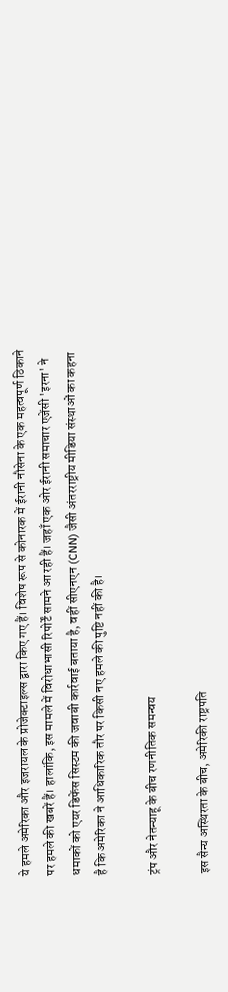ये हमले अमेरिका और इजरायल के प्रोजेक्टाइल्स द्वारा किए गए हैं। विशेष रूप से कोनारक में ईरानी नौसेना के एक महत्वपूर्ण ठिकाने पर हमले की खबरें हैं। हालांकि, इस मामले में विरोधाभासी रिपोर्टें सामने आ रही हैं। जहाँ एक ओर ईरानी समाचार एजेंसी 'इरना' ने धमाकों को एयर डिफेंस सिस्टम की जवाबी कार्रवाई बताया है, वहीं सीएनएन (CNN) जैसी अंतरराष्ट्रीय मीडिया संस्थाओं का कहना है कि अमेरिका ने आधिकारिक तौर पर किसी नए हमले की पुष्टि नहीं की है।

ट्रंप और नेतन्याहू के बीच रणनीतिक समन्वय

इस सैन्य अस्थिरता के बीच, अमेरिकी राष्ट्रपति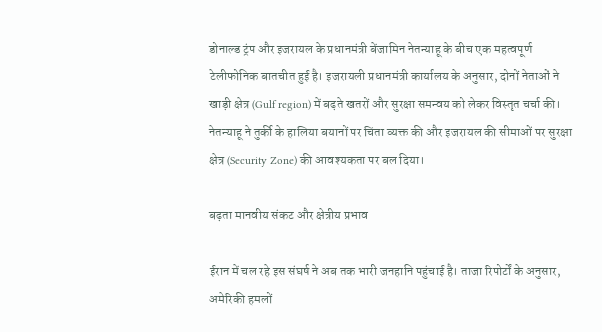डोनाल्ड ट्रंप और इजरायल के प्रधानमंत्री बेंजामिन नेतन्याहू के बीच एक महत्वपूर्ण टेलीफोनिक बातचीत हुई है। इजरायली प्रधानमंत्री कार्यालय के अनुसार, दोनों नेताओं ने खाड़ी क्षेत्र (Gulf region) में बढ़ते खतरों और सुरक्षा समन्वय को लेकर विस्तृत चर्चा की। नेतन्याहू ने तुर्की के हालिया बयानों पर चिंता व्यक्त की और इजरायल की सीमाओं पर सुरक्षा क्षेत्र (Security Zone) की आवश्यकता पर बल दिया।

बढ़ता मानवीय संकट और क्षेत्रीय प्रभाव

ईरान में चल रहे इस संघर्ष ने अब तक भारी जनहानि पहुंचाई है। ताजा रिपोर्टों के अनुसार, अमेरिकी हमलों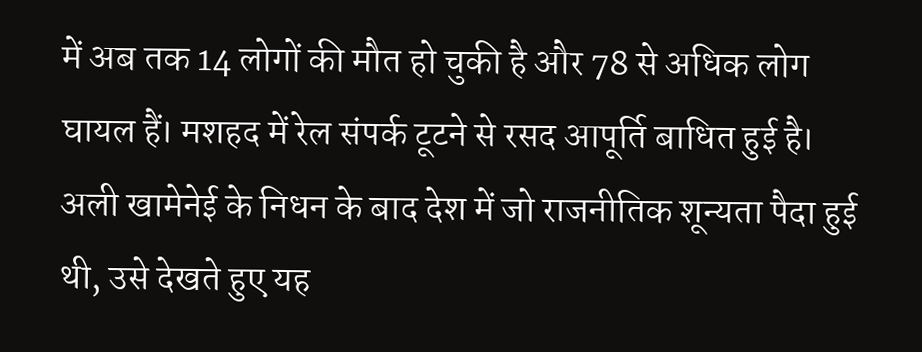में अब तक 14 लोगों की मौत हो चुकी है और 78 से अधिक लोग घायल हैं। मशहद में रेल संपर्क टूटने से रसद आपूर्ति बाधित हुई है। अली खामेनेई के निधन के बाद देश में जो राजनीतिक शून्यता पैदा हुई थी, उसे देखते हुए यह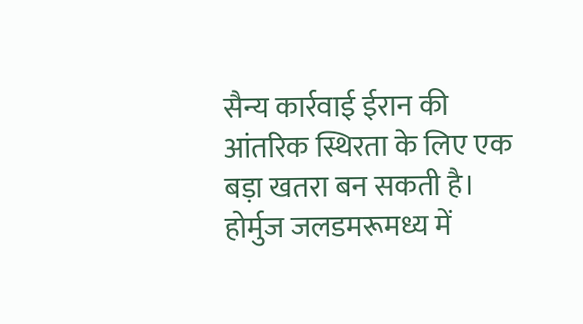सैन्य कार्रवाई ईरान की आंतरिक स्थिरता के लिए एक बड़ा खतरा बन सकती है। होर्मुज जलडमरूमध्य में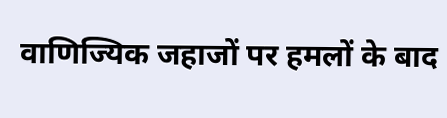वाणिज्यिक जहाजों पर हमलों के बाद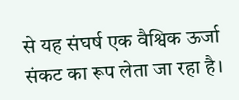से यह संघर्ष एक वैश्विक ऊर्जा संकट का रूप लेता जा रहा है।